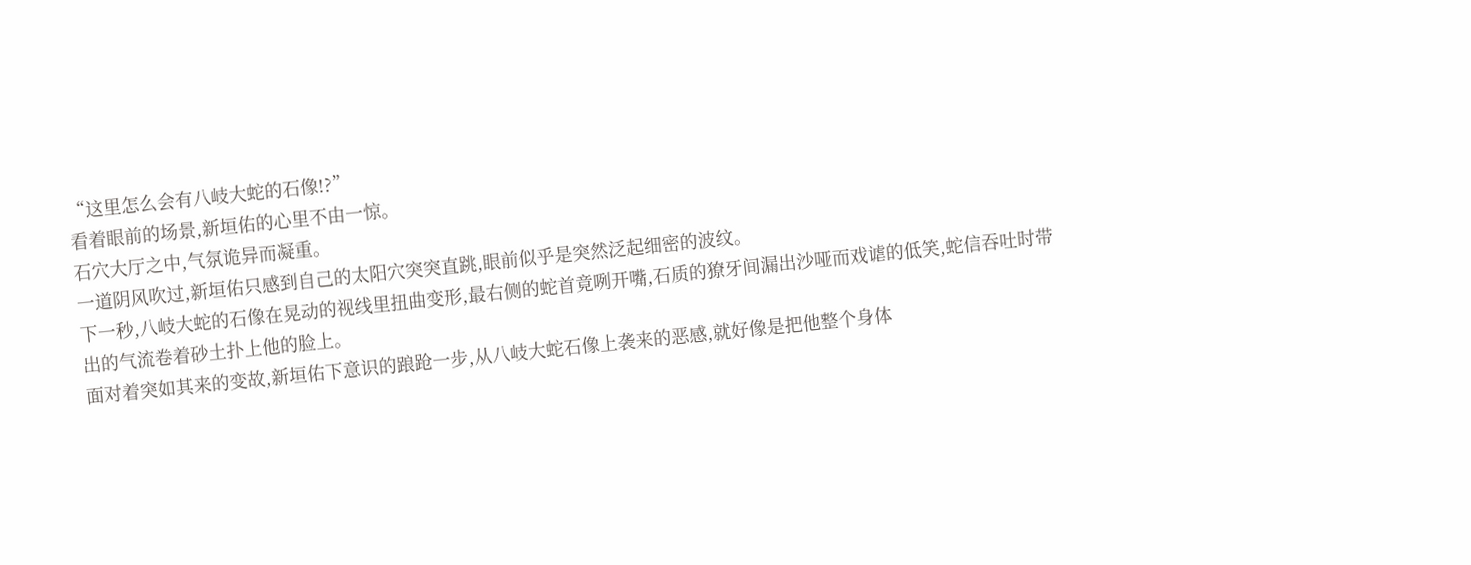“这里怎么会有八岐大蛇的石像!?”
看着眼前的场景,新垣佑的心里不由一惊。
石穴大厅之中,气氛诡异而凝重。
一道阴风吹过,新垣佑只感到自己的太阳穴突突直跳,眼前似乎是突然泛起细密的波纹。
下一秒,八岐大蛇的石像在晃动的视线里扭曲变形,最右侧的蛇首竟咧开嘴,石质的獠牙间漏出沙哑而戏谑的低笑,蛇信吞吐时带出的气流卷着砂土扑上他的脸上。
面对着突如其来的变故,新垣佑下意识的踉跄一步,从八岐大蛇石像上袭来的恶感,就好像是把他整个身体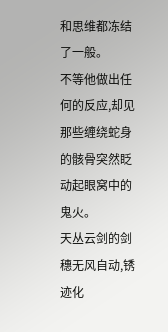和思维都冻结了一般。
不等他做出任何的反应,却见那些缠绕蛇身的骸骨突然眨动起眼窝中的鬼火。
天丛云剑的剑穗无风自动,锈迹化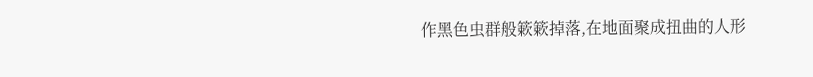作黑色虫群般簌簌掉落,在地面聚成扭曲的人形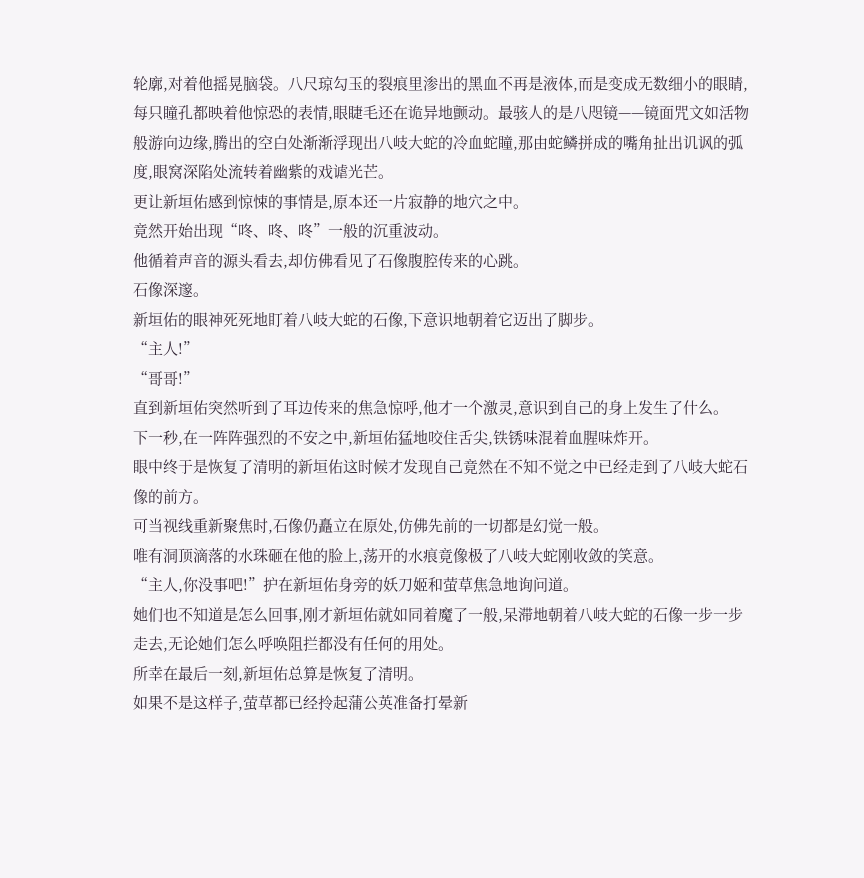轮廓,对着他摇晃脑袋。八尺琼勾玉的裂痕里渗出的黑血不再是液体,而是变成无数细小的眼睛,每只瞳孔都映着他惊恐的表情,眼睫毛还在诡异地颤动。最骇人的是八咫镜——镜面咒文如活物般游向边缘,腾出的空白处渐渐浮现出八岐大蛇的冷血蛇瞳,那由蛇鳞拼成的嘴角扯出讥讽的弧度,眼窝深陷处流转着幽紫的戏谑光芒。
更让新垣佑感到惊悚的事情是,原本还一片寂静的地穴之中。
竟然开始出现“咚、咚、咚”一般的沉重波动。
他循着声音的源头看去,却仿佛看见了石像腹腔传来的心跳。
石像深邃。
新垣佑的眼神死死地盯着八岐大蛇的石像,下意识地朝着它迈出了脚步。
“主人!”
“哥哥!”
直到新垣佑突然听到了耳边传来的焦急惊呼,他才一个激灵,意识到自己的身上发生了什么。
下一秒,在一阵阵强烈的不安之中,新垣佑猛地咬住舌尖,铁锈味混着血腥味炸开。
眼中终于是恢复了清明的新垣佑这时候才发现自己竟然在不知不觉之中已经走到了八岐大蛇石像的前方。
可当视线重新聚焦时,石像仍矗立在原处,仿佛先前的一切都是幻觉一般。
唯有洞顶滴落的水珠砸在他的脸上,荡开的水痕竟像极了八岐大蛇刚收敛的笑意。
“主人,你没事吧!”护在新垣佑身旁的妖刀姬和萤草焦急地询问道。
她们也不知道是怎么回事,刚才新垣佑就如同着魔了一般,呆滞地朝着八岐大蛇的石像一步一步走去,无论她们怎么呼唤阻拦都没有任何的用处。
所幸在最后一刻,新垣佑总算是恢复了清明。
如果不是这样子,萤草都已经拎起蒲公英准备打晕新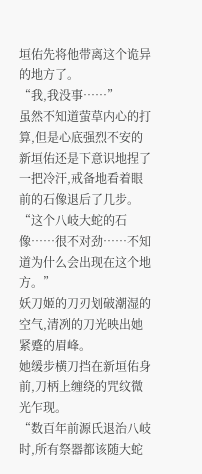垣佑先将他带离这个诡异的地方了。
“我,我没事……”
虽然不知道萤草内心的打算,但是心底强烈不安的新垣佑还是下意识地捏了一把冷汗,戒备地看着眼前的石像退后了几步。
“这个八岐大蛇的石像……很不对劲……不知道为什么会出现在这个地方。”
妖刀姬的刀刃划破潮湿的空气,清冽的刀光映出她紧蹙的眉峰。
她缓步横刀挡在新垣佑身前,刀柄上缠绕的咒纹微光乍现。
“数百年前源氏退治八岐时,所有祭器都该随大蛇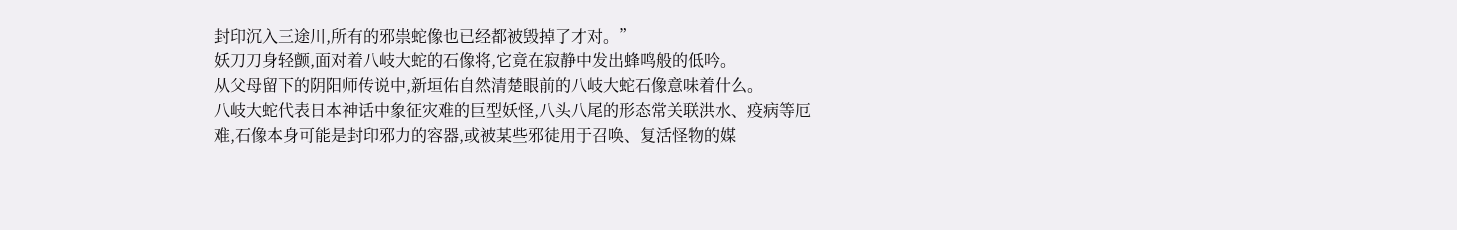封印沉入三途川,所有的邪祟蛇像也已经都被毁掉了才对。”
妖刀刀身轻颤,面对着八岐大蛇的石像将,它竟在寂静中发出蜂鸣般的低吟。
从父母留下的阴阳师传说中,新垣佑自然清楚眼前的八岐大蛇石像意味着什么。
八岐大蛇代表日本神话中象征灾难的巨型妖怪,八头八尾的形态常关联洪水、疫病等厄难,石像本身可能是封印邪力的容器,或被某些邪徒用于召唤、复活怪物的媒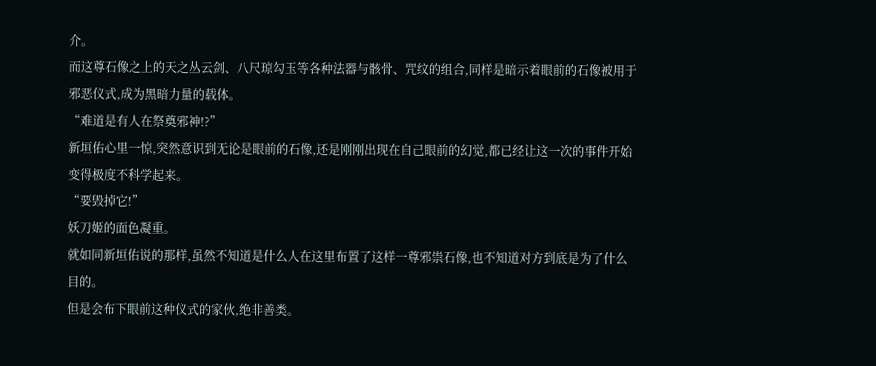介。
而这尊石像之上的天之丛云剑、八尺琼勾玉等各种法器与骸骨、咒纹的组合,同样是暗示着眼前的石像被用于邪恶仪式,成为黑暗力量的载体。
“难道是有人在祭奠邪神!?”
新垣佑心里一惊,突然意识到无论是眼前的石像,还是刚刚出现在自己眼前的幻觉,都已经让这一次的事件开始变得极度不科学起来。
“要毁掉它!”
妖刀姬的面色凝重。
就如同新垣佑说的那样,虽然不知道是什么人在这里布置了这样一尊邪祟石像,也不知道对方到底是为了什么目的。
但是会布下眼前这种仪式的家伙,绝非善类。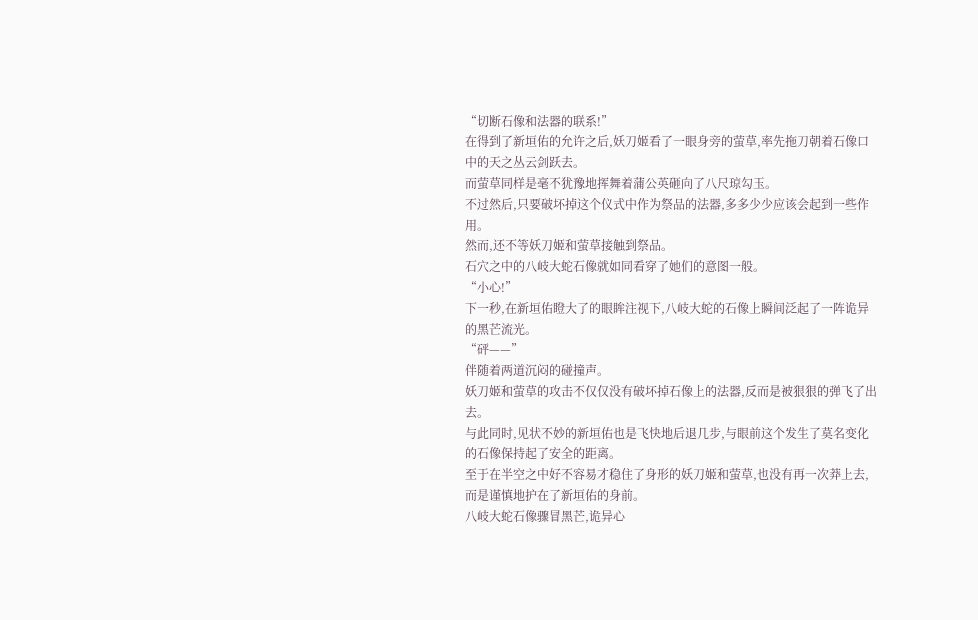“切断石像和法器的联系!”
在得到了新垣佑的允许之后,妖刀姬看了一眼身旁的萤草,率先拖刀朝着石像口中的天之丛云剑跃去。
而萤草同样是毫不犹豫地挥舞着蒲公英砸向了八尺琼勾玉。
不过然后,只要破坏掉这个仪式中作为祭品的法器,多多少少应该会起到一些作用。
然而,还不等妖刀姬和萤草接触到祭品。
石穴之中的八岐大蛇石像就如同看穿了她们的意图一般。
“小心!”
下一秒,在新垣佑瞪大了的眼眸注视下,八岐大蛇的石像上瞬间泛起了一阵诡异的黑芒流光。
“砰——”
伴随着两道沉闷的碰撞声。
妖刀姬和萤草的攻击不仅仅没有破坏掉石像上的法器,反而是被狠狠的弹飞了出去。
与此同时,见状不妙的新垣佑也是飞快地后退几步,与眼前这个发生了莫名变化的石像保持起了安全的距离。
至于在半空之中好不容易才稳住了身形的妖刀姬和萤草,也没有再一次莽上去,而是谨慎地护在了新垣佑的身前。
八岐大蛇石像骤冒黑芒,诡异心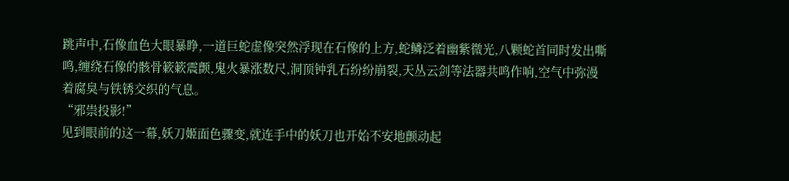跳声中,石像血色大眼暴睁,一道巨蛇虚像突然浮现在石像的上方,蛇鳞泛着幽紫微光,八颗蛇首同时发出嘶鸣,缠绕石像的骸骨簌簌震颤,鬼火暴涨数尺,洞顶钟乳石纷纷崩裂,天丛云剑等法器共鸣作响,空气中弥漫着腐臭与铁锈交织的气息。
“邪祟投影!”
见到眼前的这一幕,妖刀姬面色骤变,就连手中的妖刀也开始不安地颤动起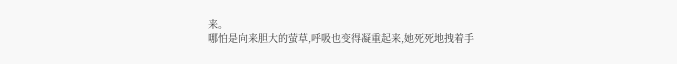来。
哪怕是向来胆大的萤草,呼吸也变得凝重起来,她死死地拽着手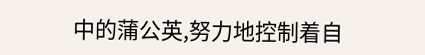中的蒲公英,努力地控制着自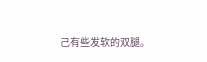己有些发软的双腿。